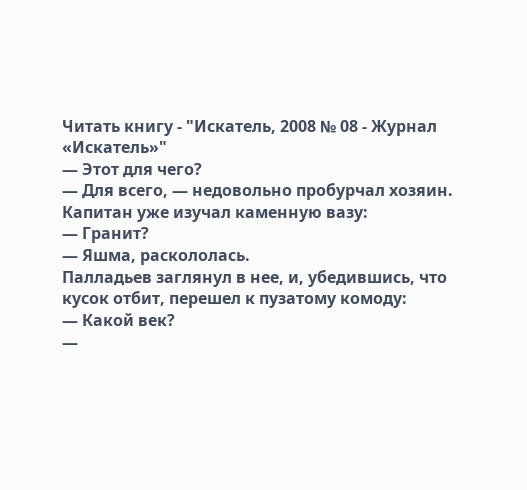Читать книгу - "Искатель, 2008 № 08 - Журнал «Искатель»"
— Этот для чего?
— Для всего, — недовольно пробурчал хозяин.
Капитан уже изучал каменную вазу:
— Гранит?
— Яшма, раскололась.
Палладьев заглянул в нее, и, убедившись, что кусок отбит, перешел к пузатому комоду:
— Какой век?
—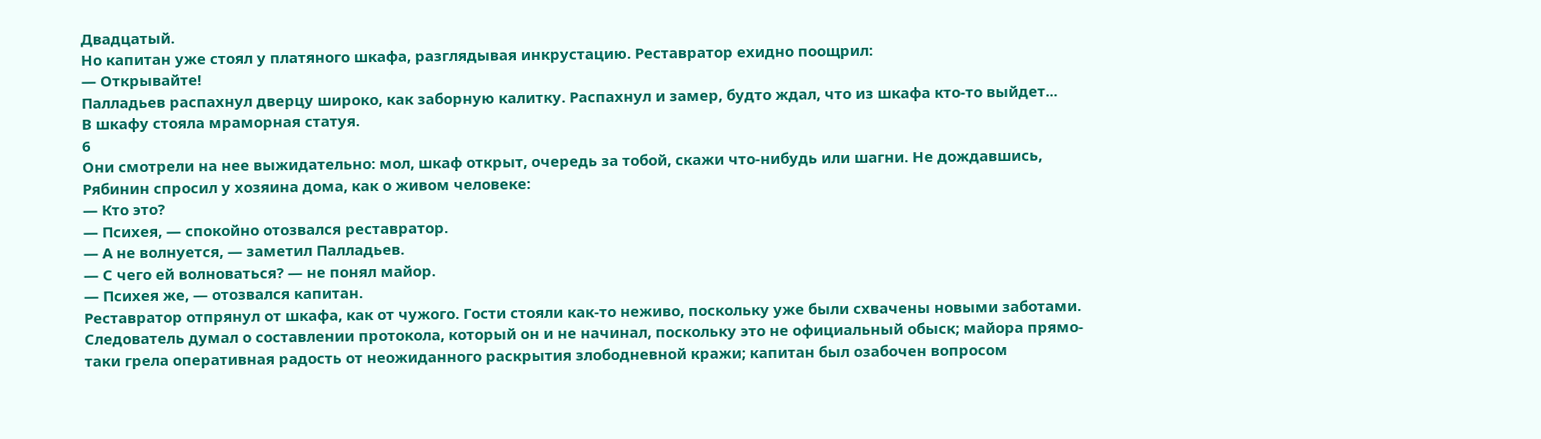Двадцатый.
Но капитан уже стоял у платяного шкафа, разглядывая инкрустацию. Реставратор ехидно поощрил:
— Открывайте!
Палладьев распахнул дверцу широко, как заборную калитку. Распахнул и замер, будто ждал, что из шкафа кто-то выйдет...
В шкафу стояла мраморная статуя.
6
Они смотрели на нее выжидательно: мол, шкаф открыт, очередь за тобой, скажи что-нибудь или шагни. Не дождавшись, Рябинин спросил у хозяина дома, как о живом человеке:
— Кто это?
— Психея, — спокойно отозвался реставратор.
— А не волнуется, — заметил Палладьев.
— С чего ей волноваться? — не понял майор.
— Психея же, — отозвался капитан.
Реставратор отпрянул от шкафа, как от чужого. Гости стояли как-то неживо, поскольку уже были схвачены новыми заботами. Следователь думал о составлении протокола, который он и не начинал, поскольку это не официальный обыск; майора прямо-таки грела оперативная радость от неожиданного раскрытия злободневной кражи; капитан был озабочен вопросом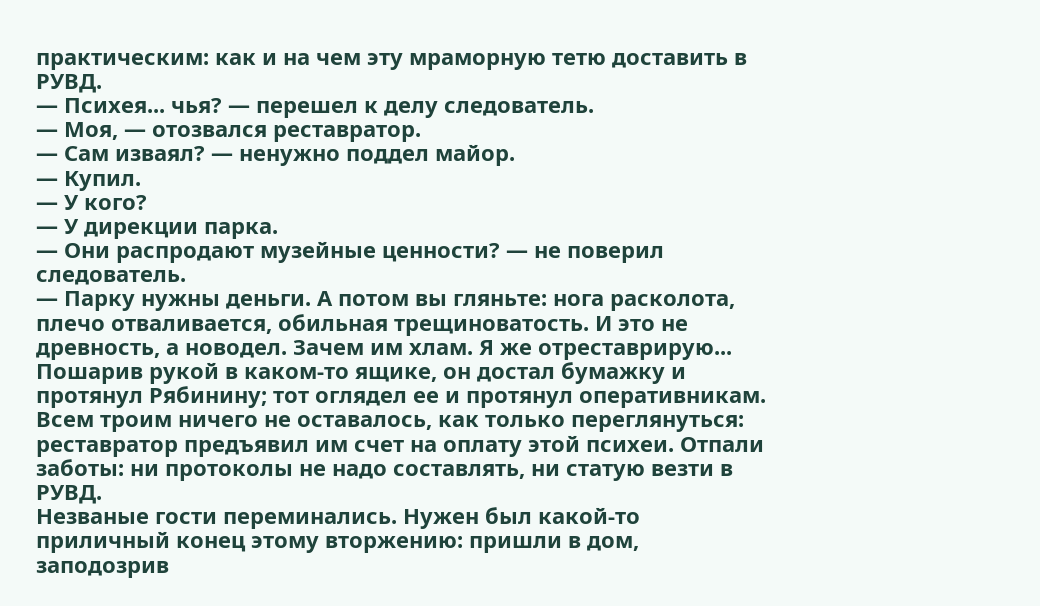практическим: как и на чем эту мраморную тетю доставить в РУВД.
— Психея... чья? — перешел к делу следователь.
— Моя, — отозвался реставратор.
— Сам изваял? — ненужно поддел майор.
— Купил.
— У кого?
— У дирекции парка.
— Они распродают музейные ценности? — не поверил следователь.
— Парку нужны деньги. А потом вы гляньте: нога расколота, плечо отваливается, обильная трещиноватость. И это не древность, а новодел. Зачем им хлам. Я же отреставрирую...
Пошарив рукой в каком-то ящике, он достал бумажку и протянул Рябинину; тот оглядел ее и протянул оперативникам. Всем троим ничего не оставалось, как только переглянуться: реставратор предъявил им счет на оплату этой психеи. Отпали заботы: ни протоколы не надо составлять, ни статую везти в РУВД.
Незваные гости переминались. Нужен был какой-то приличный конец этому вторжению: пришли в дом, заподозрив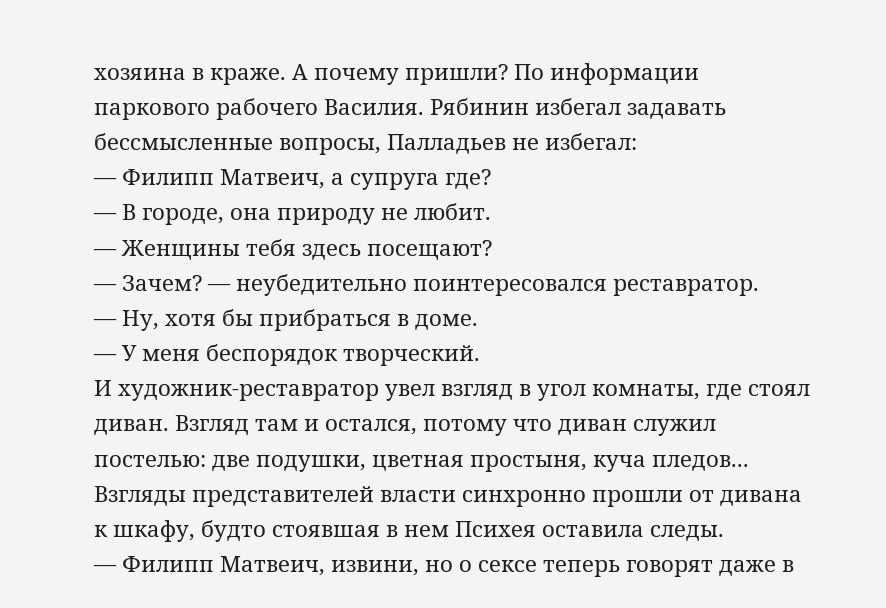хозяина в краже. А почему пришли? По информации паркового рабочего Василия. Рябинин избегал задавать бессмысленные вопросы, Палладьев не избегал:
— Филипп Матвеич, а супруга где?
— В городе, она природу не любит.
— Женщины тебя здесь посещают?
— Зачем? — неубедительно поинтересовался реставратор.
— Ну, хотя бы прибраться в доме.
— У меня беспорядок творческий.
И художник-реставратор увел взгляд в угол комнаты, где стоял диван. Взгляд там и остался, потому что диван служил постелью: две подушки, цветная простыня, куча пледов... Взгляды представителей власти синхронно прошли от дивана к шкафу, будто стоявшая в нем Психея оставила следы.
— Филипп Матвеич, извини, но о сексе теперь говорят даже в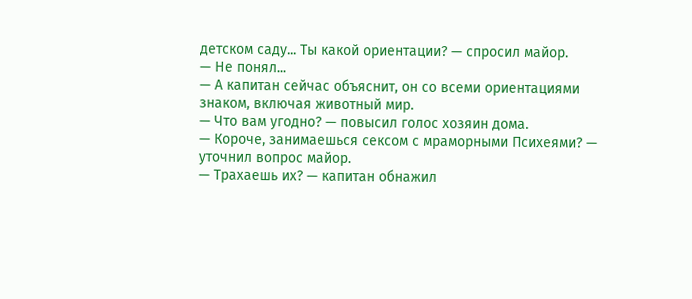детском саду... Ты какой ориентации? — спросил майор.
— Не понял...
— А капитан сейчас объяснит, он со всеми ориентациями знаком, включая животный мир.
— Что вам угодно? — повысил голос хозяин дома.
— Короче, занимаешься сексом с мраморными Психеями? — уточнил вопрос майор.
— Трахаешь их? — капитан обнажил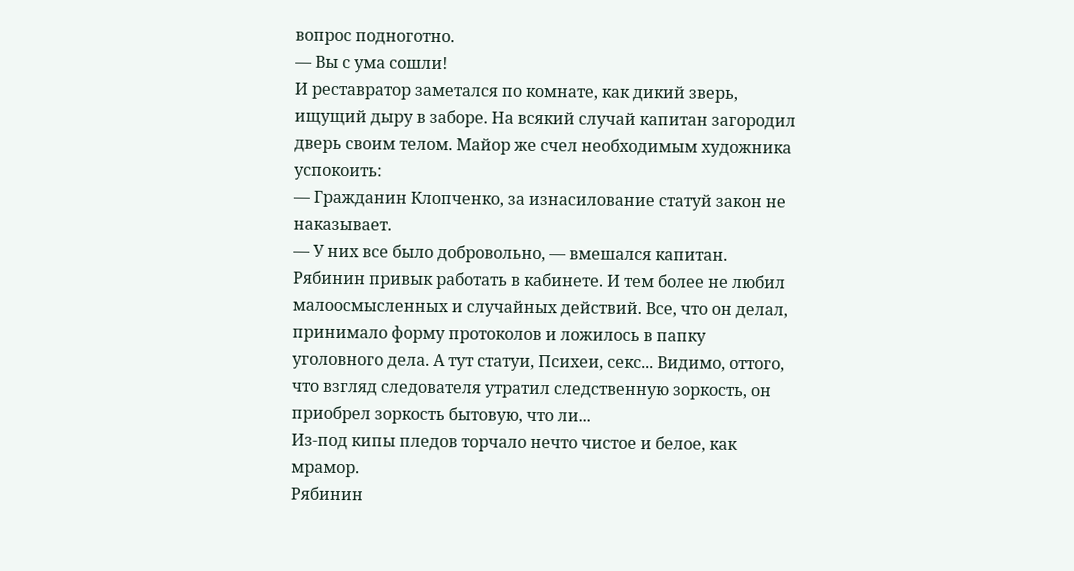вопрос подноготно.
— Вы с ума сошли!
И реставратор заметался по комнате, как дикий зверь, ищущий дыру в заборе. На всякий случай капитан загородил дверь своим телом. Майор же счел необходимым художника успокоить:
— Гражданин Клопченко, за изнасилование статуй закон не наказывает.
— У них все было добровольно, — вмешался капитан.
Рябинин привык работать в кабинете. И тем более не любил малоосмысленных и случайных действий. Все, что он делал, принимало форму протоколов и ложилось в папку уголовного дела. А тут статуи, Психеи, секс... Видимо, оттого, что взгляд следователя утратил следственную зоркость, он приобрел зоркость бытовую, что ли...
Из-под кипы пледов торчало нечто чистое и белое, как мрамор.
Рябинин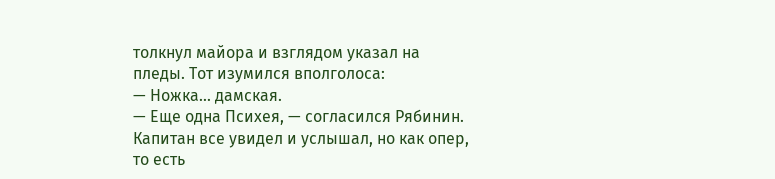толкнул майора и взглядом указал на пледы. Тот изумился вполголоса:
— Ножка... дамская.
— Еще одна Психея, — согласился Рябинин.
Капитан все увидел и услышал, но как опер, то есть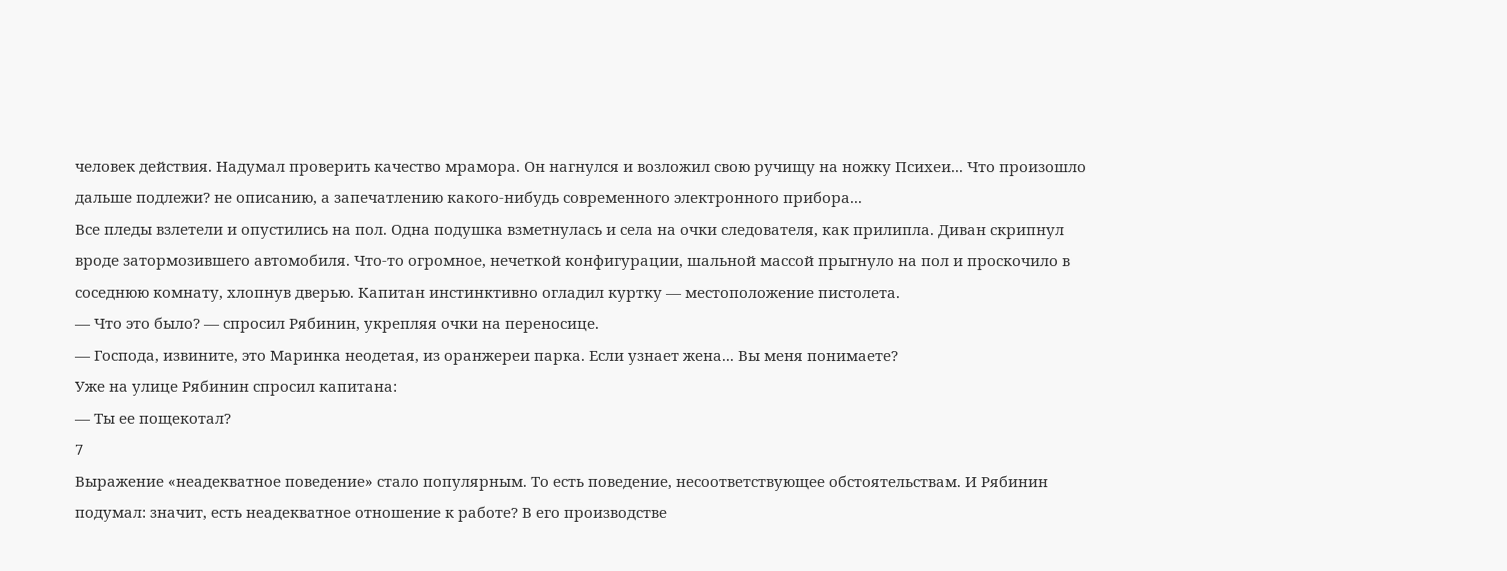человек действия. Надумал проверить качество мрамора. Он нагнулся и возложил свою ручищу на ножку Психеи... Что произошло дальше подлежи? не описанию, а запечатлению какого-нибудь современного электронного прибора...
Все пледы взлетели и опустились на пол. Одна подушка взметнулась и села на очки следователя, как прилипла. Диван скрипнул вроде затормозившего автомобиля. Что-то огромное, нечеткой конфигурации, шальной массой прыгнуло на пол и проскочило в соседнюю комнату, хлопнув дверью. Капитан инстинктивно огладил куртку — местоположение пистолета.
— Что это было? — спросил Рябинин, укрепляя очки на переносице.
— Господа, извините, это Маринка неодетая, из оранжереи парка. Если узнает жена... Вы меня понимаете?
Уже на улице Рябинин спросил капитана:
— Ты ее пощекотал?
7
Выражение «неадекватное поведение» стало популярным. То есть поведение, несоответствующее обстоятельствам. И Рябинин подумал: значит, есть неадекватное отношение к работе? В его производстве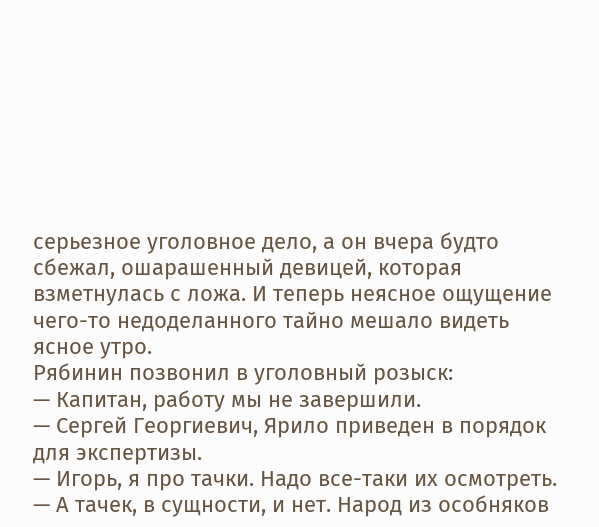серьезное уголовное дело, а он вчера будто сбежал, ошарашенный девицей, которая взметнулась с ложа. И теперь неясное ощущение чего-то недоделанного тайно мешало видеть ясное утро.
Рябинин позвонил в уголовный розыск:
— Капитан, работу мы не завершили.
— Сергей Георгиевич, Ярило приведен в порядок для экспертизы.
— Игорь, я про тачки. Надо все-таки их осмотреть.
— А тачек, в сущности, и нет. Народ из особняков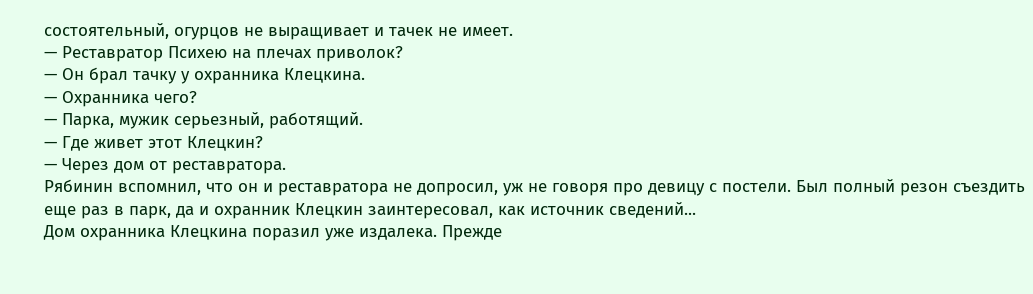состоятельный, огурцов не выращивает и тачек не имеет.
— Реставратор Психею на плечах приволок?
— Он брал тачку у охранника Клецкина.
— Охранника чего?
— Парка, мужик серьезный, работящий.
— Где живет этот Клецкин?
— Через дом от реставратора.
Рябинин вспомнил, что он и реставратора не допросил, уж не говоря про девицу с постели. Был полный резон съездить еще раз в парк, да и охранник Клецкин заинтересовал, как источник сведений...
Дом охранника Клецкина поразил уже издалека. Прежде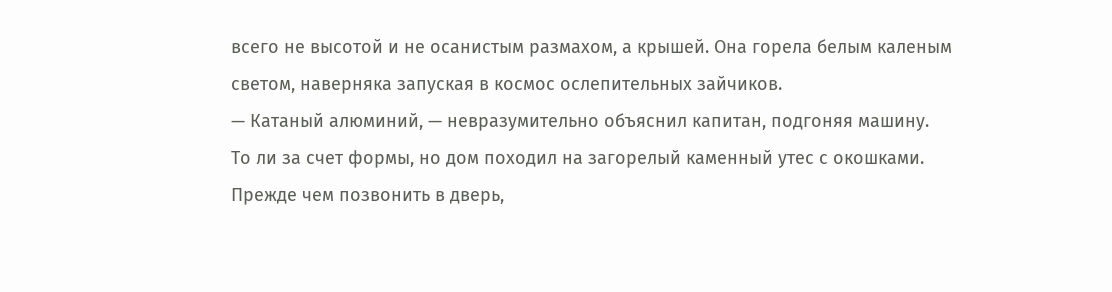всего не высотой и не осанистым размахом, а крышей. Она горела белым каленым светом, наверняка запуская в космос ослепительных зайчиков.
— Катаный алюминий, — невразумительно объяснил капитан, подгоняя машину.
То ли за счет формы, но дом походил на загорелый каменный утес с окошками. Прежде чем позвонить в дверь,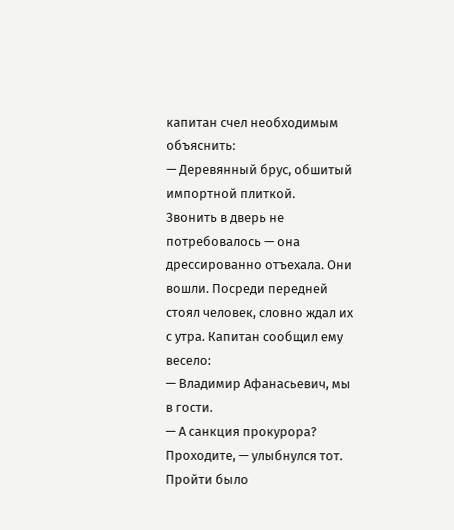капитан счел необходимым объяснить:
— Деревянный брус, обшитый импортной плиткой.
Звонить в дверь не потребовалось — она дрессированно отъехала. Они вошли. Посреди передней стоял человек, словно ждал их с утра. Капитан сообщил ему весело:
— Владимир Афанасьевич, мы в гости.
— А санкция прокурора? Проходите, — улыбнулся тот.
Пройти было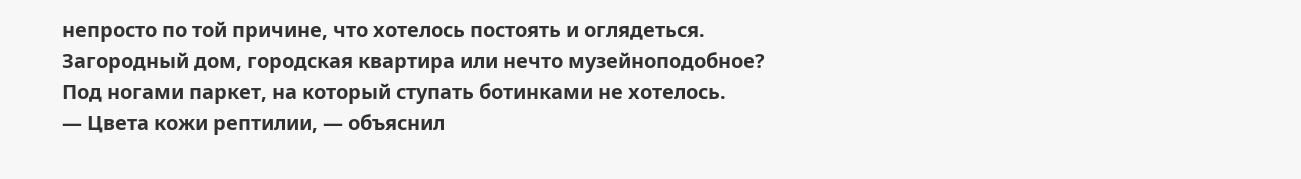непросто по той причине, что хотелось постоять и оглядеться. Загородный дом, городская квартира или нечто музейноподобное? Под ногами паркет, на который ступать ботинками не хотелось.
— Цвета кожи рептилии, — объяснил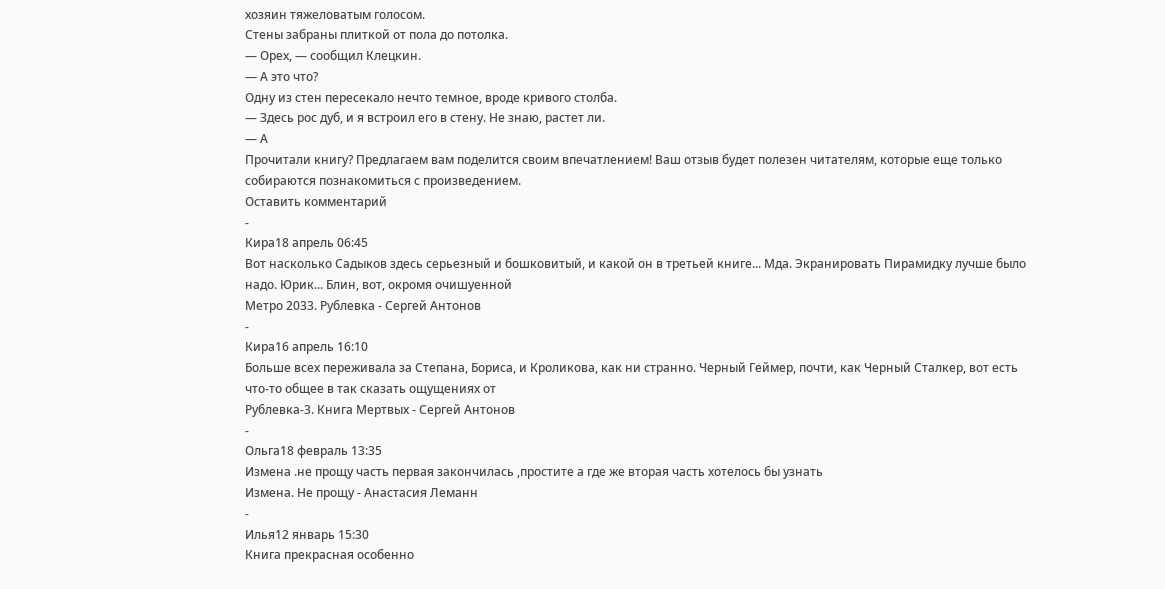хозяин тяжеловатым голосом.
Стены забраны плиткой от пола до потолка.
— Орех, — сообщил Клецкин.
— А это что?
Одну из стен пересекало нечто темное, вроде кривого столба.
— Здесь рос дуб, и я встроил его в стену. Не знаю, растет ли.
— А
Прочитали книгу? Предлагаем вам поделится своим впечатлением! Ваш отзыв будет полезен читателям, которые еще только собираются познакомиться с произведением.
Оставить комментарий
-
Кира18 апрель 06:45
Вот насколько Садыков здесь серьезный и бошковитый, и какой он в третьей книге... Мда. Экранировать Пирамидку лучше было надо. Юрик... Блин, вот, окромя очишуенной
Метро 2033. Рублевка - Сергей Антонов
-
Кира16 апрель 16:10
Больше всех переживала за Степана, Бориса, и Кроликова, как ни странно. Черный Геймер, почти, как Черный Сталкер, вот есть что-то общее в так сказать ощущениях от
Рублевка-3. Книга Мертвых - Сергей Антонов
-
Ольга18 февраль 13:35
Измена .не прощу часть первая закончилась ,простите а где же вторая часть хотелось бы узнать
Измена. Не прощу - Анастасия Леманн
-
Илья12 январь 15:30
Книга прекрасная особенно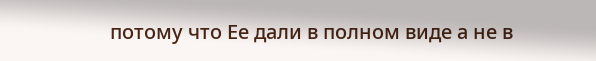потому что Ее дали в полном виде а не в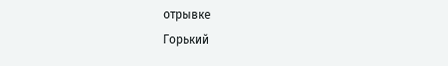отрывке
Горький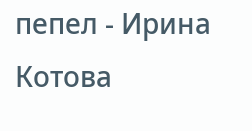пепел - Ирина Котова